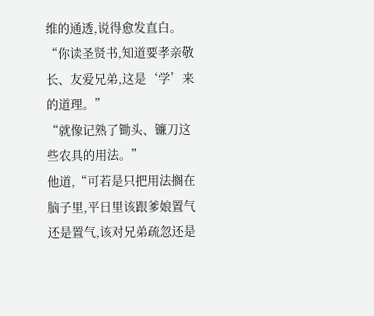维的通透,说得愈发直白。
“你读圣贤书,知道要孝亲敬长、友爱兄弟,这是‘学’来的道理。”
“就像记熟了锄头、镰刀这些农具的用法。”
他道,“可若是只把用法搁在脑子里,平日里该跟爹娘置气还是置气,该对兄弟疏忽还是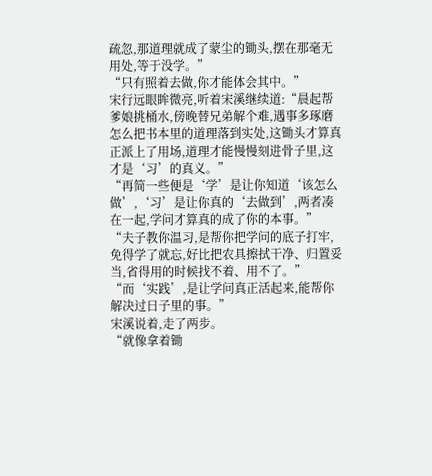疏忽,那道理就成了蒙尘的锄头,摆在那毫无用处,等于没学。”
“只有照着去做,你才能体会其中。”
宋行远眼眸微亮,听着宋溪继续道:“晨起帮爹娘挑桶水,傍晚替兄弟解个难,遇事多琢磨怎么把书本里的道理落到实处,这锄头才算真正派上了用场,道理才能慢慢刻进骨子里,这才是‘习’的真义。”
“再简一些便是‘学’是让你知道‘该怎么做’,‘习’是让你真的‘去做到’,两者凑在一起,学问才算真的成了你的本事。”
“夫子教你温习,是帮你把学问的底子打牢,免得学了就忘,好比把农具擦拭干净、归置妥当,省得用的时候找不着、用不了。”
“而‘实践’,是让学问真正活起来,能帮你解决过日子里的事。”
宋溪说着,走了两步。
“就像拿着锄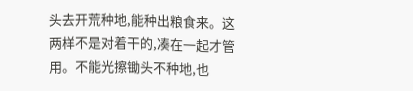头去开荒种地,能种出粮食来。这两样不是对着干的,凑在一起才管用。不能光擦锄头不种地,也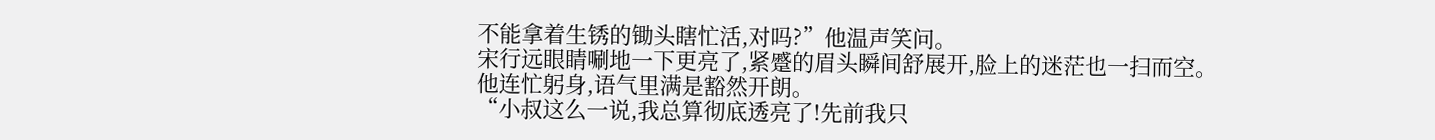不能拿着生锈的锄头瞎忙活,对吗?”他温声笑问。
宋行远眼睛唰地一下更亮了,紧蹙的眉头瞬间舒展开,脸上的迷茫也一扫而空。
他连忙躬身,语气里满是豁然开朗。
“小叔这么一说,我总算彻底透亮了!先前我只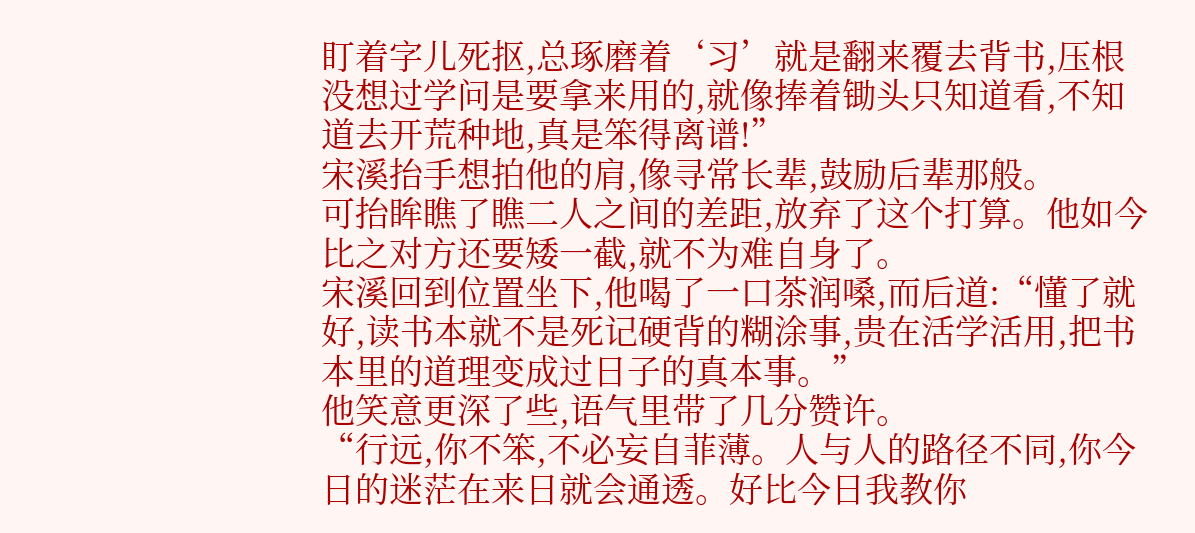盯着字儿死抠,总琢磨着‘习’就是翻来覆去背书,压根没想过学问是要拿来用的,就像捧着锄头只知道看,不知道去开荒种地,真是笨得离谱!”
宋溪抬手想拍他的肩,像寻常长辈,鼓励后辈那般。
可抬眸瞧了瞧二人之间的差距,放弃了这个打算。他如今比之对方还要矮一截,就不为难自身了。
宋溪回到位置坐下,他喝了一口茶润嗓,而后道:“懂了就好,读书本就不是死记硬背的糊涂事,贵在活学活用,把书本里的道理变成过日子的真本事。”
他笑意更深了些,语气里带了几分赞许。
“行远,你不笨,不必妄自菲薄。人与人的路径不同,你今日的迷茫在来日就会通透。好比今日我教你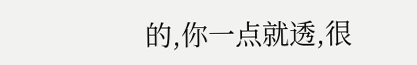的,你一点就透,很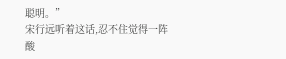聪明。”
宋行远听着这话,忍不住觉得一阵酸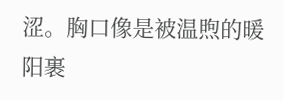涩。胸口像是被温煦的暖阳裹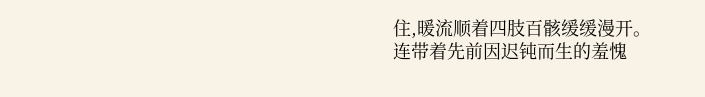住,暖流顺着四肢百骸缓缓漫开。
连带着先前因迟钝而生的羞愧